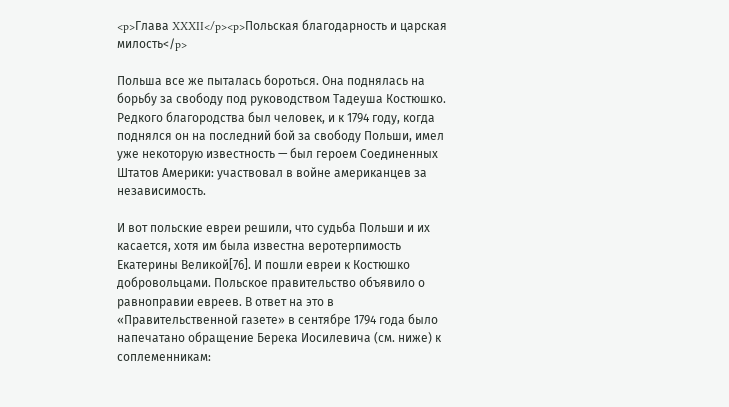<p>Глава XXXII</p><p>Польская благодарность и царская милость</p>

Польша все же пыталась бороться. Она поднялась на борьбу за свободу под руководством Тадеуша Костюшко. Редкого благородства был человек, и к 1794 году, когда поднялся он на последний бой за свободу Польши, имел уже некоторую известность — был героем Соединенных Штатов Америки: участвовал в войне американцев за независимость.

И вот польские евреи решили, что судьба Польши и их касается, хотя им была известна веротерпимость Екатерины Великой[76]. И пошли евреи к Костюшко добровольцами. Польское правительство объявило о равноправии евреев. В ответ на это в «Правительственной газете» в сентябре 1794 года было напечатано обращение Берека Иосилевича (см. ниже) к соплеменникам: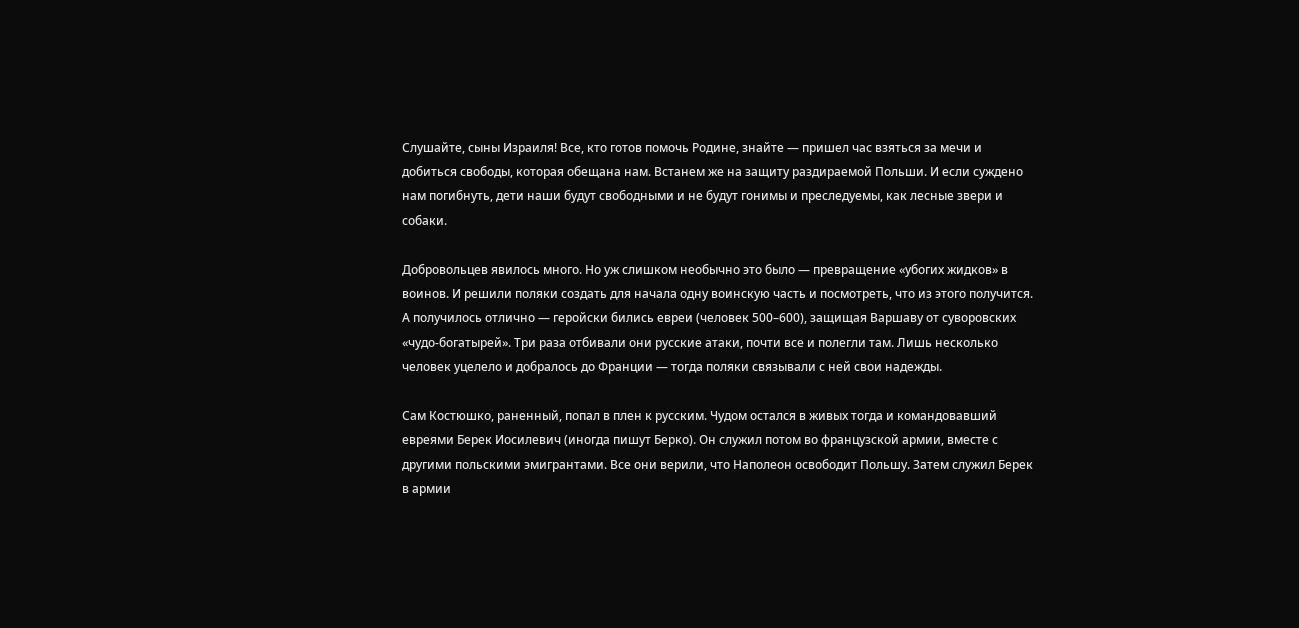Слушайте, сыны Израиля! Все, кто готов помочь Родине, знайте — пришел час взяться за мечи и добиться свободы, которая обещана нам. Встанем же на защиту раздираемой Польши. И если суждено нам погибнуть, дети наши будут свободными и не будут гонимы и преследуемы, как лесные звери и собаки.

Добровольцев явилось много. Но уж слишком необычно это было — превращение «убогих жидков» в воинов. И решили поляки создать для начала одну воинскую часть и посмотреть, что из этого получится. А получилось отлично — геройски бились евреи (человек 500–600), защищая Варшаву от суворовских «чудо-богатырей». Три раза отбивали они русские атаки, почти все и полегли там. Лишь несколько человек уцелело и добралось до Франции — тогда поляки связывали с ней свои надежды.

Сам Костюшко, раненный, попал в плен к русским. Чудом остался в живых тогда и командовавший евреями Берек Иосилевич (иногда пишут Берко). Он служил потом во французской армии, вместе с другими польскими эмигрантами. Все они верили, что Наполеон освободит Польшу. Затем служил Берек в армии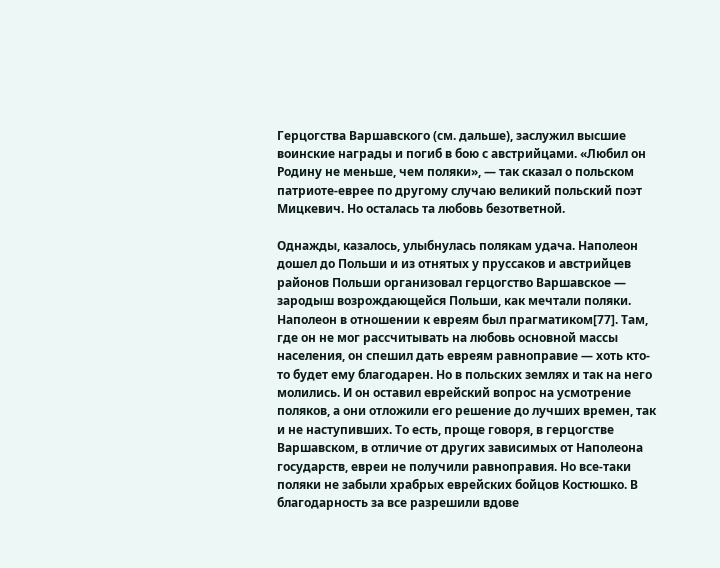Герцогства Варшавского (см. дальше), заслужил высшие воинские награды и погиб в бою с австрийцами. «Любил он Родину не меньше, чем поляки», — так сказал о польском патриоте-еврее по другому случаю великий польский поэт Мицкевич. Но осталась та любовь безответной.

Однажды, казалось, улыбнулась полякам удача. Наполеон дошел до Польши и из отнятых у пруссаков и австрийцев районов Польши организовал герцогство Варшавское — зародыш возрождающейся Польши, как мечтали поляки. Наполеон в отношении к евреям был прагматиком[77]. Там, где он не мог рассчитывать на любовь основной массы населения, он спешил дать евреям равноправие — хоть кто-то будет ему благодарен. Но в польских землях и так на него молились. И он оставил еврейский вопрос на усмотрение поляков, а они отложили его решение до лучших времен, так и не наступивших. То есть, проще говоря, в герцогстве Варшавском, в отличие от других зависимых от Наполеона государств, евреи не получили равноправия. Но все-таки поляки не забыли храбрых еврейских бойцов Костюшко. В благодарность за все разрешили вдове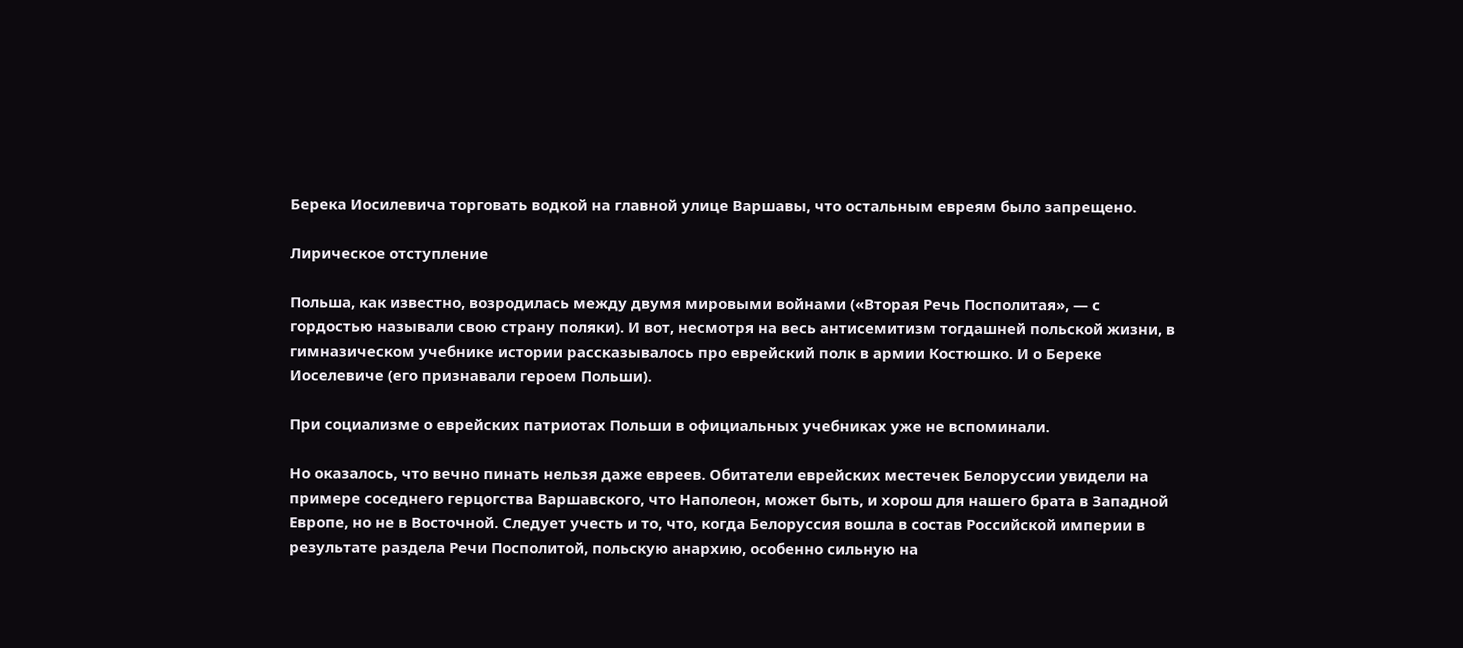Берека Иосилевича торговать водкой на главной улице Варшавы, что остальным евреям было запрещено.

Лирическое отступление

Польша, как известно, возродилась между двумя мировыми войнами («Вторая Речь Посполитая», — с гордостью называли свою страну поляки). И вот, несмотря на весь антисемитизм тогдашней польской жизни, в гимназическом учебнике истории рассказывалось про еврейский полк в армии Костюшко. И о Береке Иоселевиче (его признавали героем Польши).

При социализме о еврейских патриотах Польши в официальных учебниках уже не вспоминали.

Но оказалось, что вечно пинать нельзя даже евреев. Обитатели еврейских местечек Белоруссии увидели на примере соседнего герцогства Варшавского, что Наполеон, может быть, и хорош для нашего брата в Западной Европе, но не в Восточной. Следует учесть и то, что, когда Белоруссия вошла в состав Российской империи в результате раздела Речи Посполитой, польскую анархию, особенно сильную на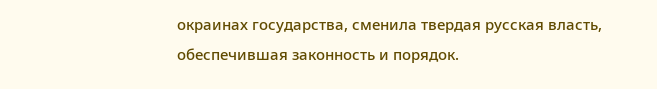окраинах государства, сменила твердая русская власть, обеспечившая законность и порядок.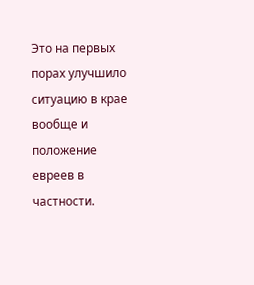Это на первых порах улучшило ситуацию в крае вообще и положение евреев в частности.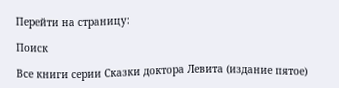Перейти на страницу:

Поиск

Все книги серии Сказки доктора Левита (издание пятое)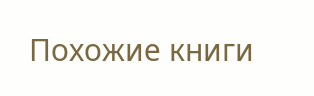Похожие книги